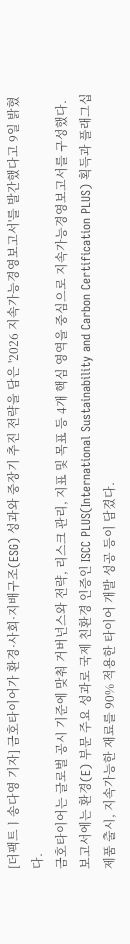[더팩트ㅣ송다영 기자] 금호타이어가 환경·사회·지배구조(ESG) 성과와 중장기 추진 전략을 담은 '2026 지속가능경영보고서'를 발간했다고 9일 밝혔다.
금호타이어는 글로벌 공시 기준에 맞춰 거버넌스와 전략, 리스크 관리, 지표 및 목표 등 4개 핵심 영역을 중심으로 지속가능경영보고서를 구성했다.
보고서에는 환경(E) 부문 주요 성과로 국제 친환경 인증인 ISCC PLUS(International Sustainability and Carbon Certification PLUS) 획득과 플래그십 제품 출시, 지속가능한 재료를 90% 적용한 타이어 개발 성공 등이 담겼다.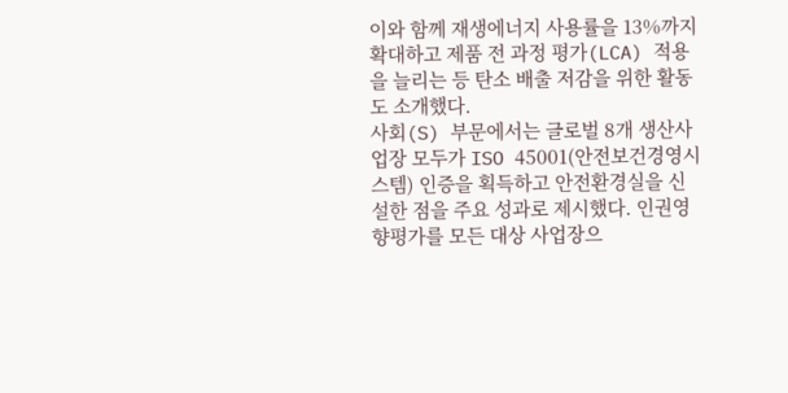이와 함께 재생에너지 사용률을 13%까지 확대하고 제품 전 과정 평가(LCA) 적용을 늘리는 등 탄소 배출 저감을 위한 활동도 소개했다.
사회(S) 부문에서는 글로벌 8개 생산사업장 모두가 ISO 45001(안전보건경영시스템) 인증을 획득하고 안전환경실을 신설한 점을 주요 성과로 제시했다. 인권영향평가를 모든 대상 사업장으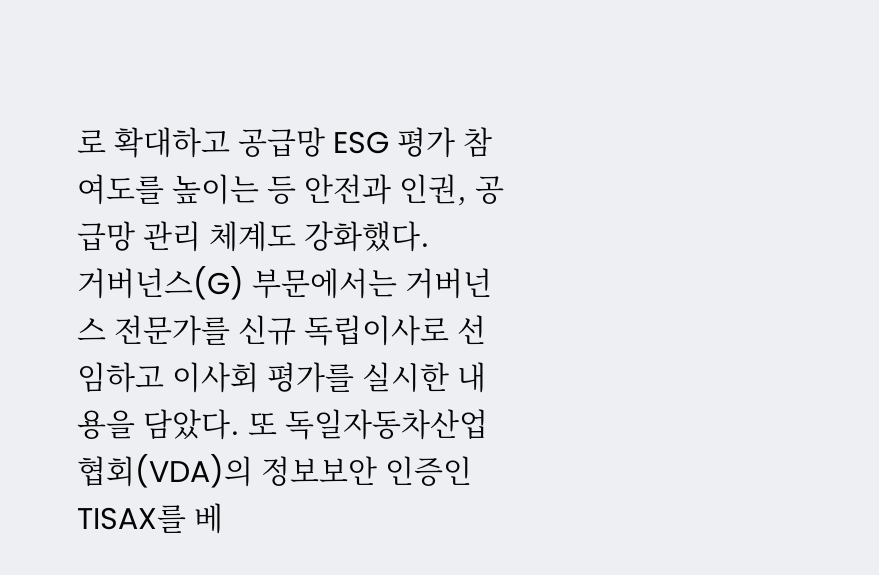로 확대하고 공급망 ESG 평가 참여도를 높이는 등 안전과 인권, 공급망 관리 체계도 강화했다.
거버넌스(G) 부문에서는 거버넌스 전문가를 신규 독립이사로 선임하고 이사회 평가를 실시한 내용을 담았다. 또 독일자동차산업협회(VDA)의 정보보안 인증인 TISAX를 베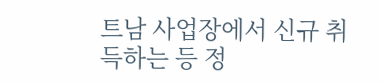트남 사업장에서 신규 취득하는 등 정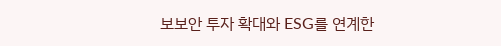보보안 투자 확대와 ESG를 연계한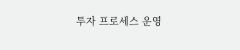투자 프로세스 운영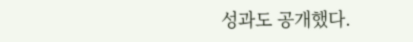성과도 공개했다.